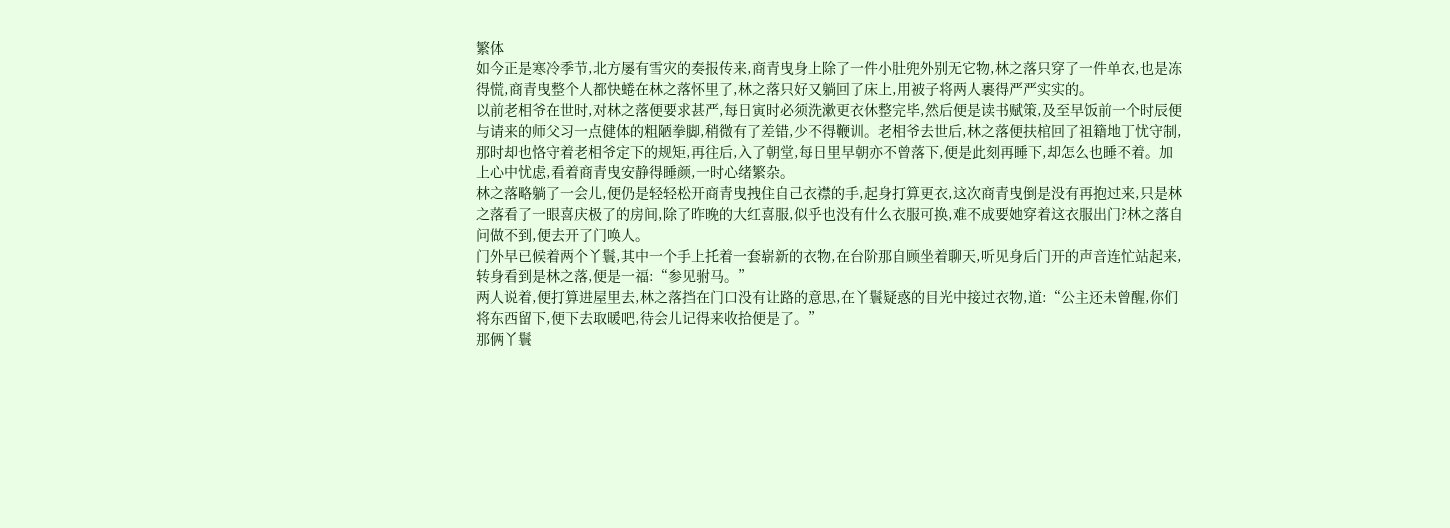繁体
如今正是寒冷季节,北方屡有雪灾的奏报传来,商青曳身上除了一件小肚兜外别无它物,林之落只穿了一件单衣,也是冻得慌,商青曳整个人都快蜷在林之落怀里了,林之落只好又躺回了床上,用被子将两人裹得严严实实的。
以前老相爷在世时,对林之落便要求甚严,每日寅时必须洗漱更衣休整完毕,然后便是读书赋策,及至早饭前一个时辰便与请来的师父习一点健体的粗陋拳脚,稍微有了差错,少不得鞭训。老相爷去世后,林之落便扶棺回了祖籍地丁忧守制,那时却也恪守着老相爷定下的规矩,再往后,入了朝堂,每日里早朝亦不曾落下,便是此刻再睡下,却怎么也睡不着。加上心中忧虑,看着商青曳安静得睡颜,一时心绪繁杂。
林之落略躺了一会儿,便仍是轻轻松开商青曳拽住自己衣襟的手,起身打算更衣,这次商青曳倒是没有再抱过来,只是林之落看了一眼喜庆极了的房间,除了昨晚的大红喜服,似乎也没有什么衣服可换,难不成要她穿着这衣服出门?林之落自问做不到,便去开了门唤人。
门外早已候着两个丫鬟,其中一个手上托着一套崭新的衣物,在台阶那自顾坐着聊天,听见身后门开的声音连忙站起来,转身看到是林之落,便是一福:“参见驸马。”
两人说着,便打算进屋里去,林之落挡在门口没有让路的意思,在丫鬟疑惑的目光中接过衣物,道:“公主还未曾醒,你们将东西留下,便下去取暖吧,待会儿记得来收拾便是了。”
那俩丫鬟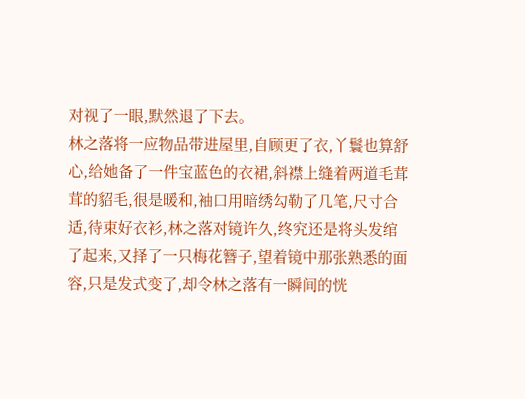对视了一眼,默然退了下去。
林之落将一应物品带进屋里,自顾更了衣,丫鬟也算舒心,给她备了一件宝蓝色的衣裙,斜襟上缝着两道毛茸茸的貂毛,很是暖和,袖口用暗绣勾勒了几笔,尺寸合适,待束好衣衫,林之落对镜许久,终究还是将头发绾了起来,又择了一只梅花簪子,望着镜中那张熟悉的面容,只是发式变了,却令林之落有一瞬间的恍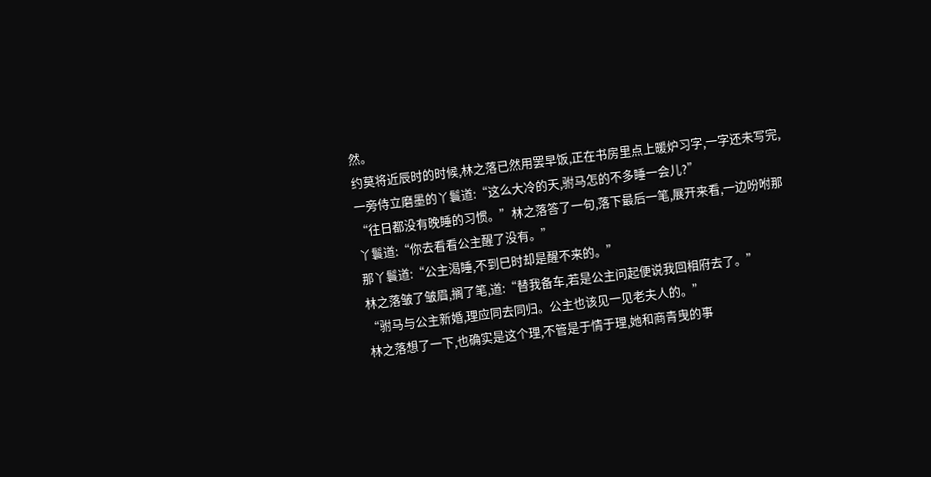然。
约莫将近辰时的时候,林之落已然用罢早饭,正在书房里点上暖炉习字,一字还未写完,一旁侍立磨墨的丫鬟道:“这么大冷的天,驸马怎的不多睡一会儿?”
“往日都没有晚睡的习惯。”林之落答了一句,落下最后一笔,展开来看,一边吩咐那丫鬟道:“你去看看公主醒了没有。”
那丫鬟道:“公主渴睡,不到巳时却是醒不来的。”
林之落皱了皱眉,搁了笔,道:“替我备车,若是公主问起便说我回相府去了。”
“驸马与公主新婚,理应同去同归。公主也该见一见老夫人的。”
林之落想了一下,也确实是这个理,不管是于情于理,她和商青曳的事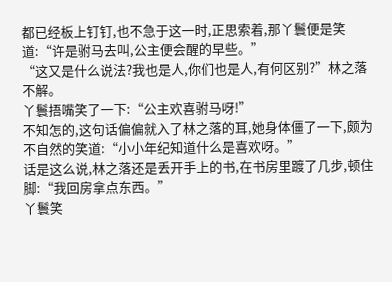都已经板上钉钉,也不急于这一时,正思索着,那丫鬟便是笑道:“许是驸马去叫,公主便会醒的早些。”
“这又是什么说法?我也是人,你们也是人,有何区别?”林之落不解。
丫鬟捂嘴笑了一下:“公主欢喜驸马呀!”
不知怎的,这句话偏偏就入了林之落的耳,她身体僵了一下,颇为不自然的笑道:“小小年纪知道什么是喜欢呀。”
话是这么说,林之落还是丢开手上的书,在书房里踱了几步,顿住脚:“我回房拿点东西。”
丫鬟笑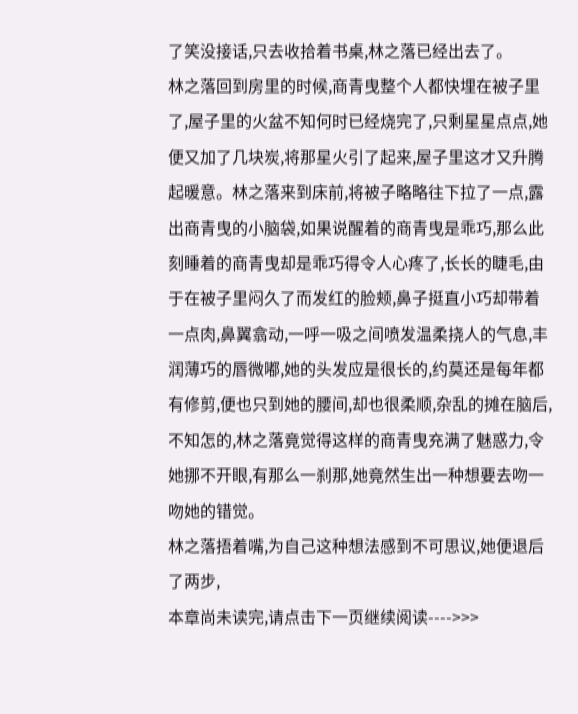了笑没接话,只去收拾着书桌,林之落已经出去了。
林之落回到房里的时候,商青曳整个人都快埋在被子里了,屋子里的火盆不知何时已经烧完了,只剩星星点点,她便又加了几块炭,将那星火引了起来,屋子里这才又升腾起暖意。林之落来到床前,将被子略略往下拉了一点,露出商青曳的小脑袋,如果说醒着的商青曳是乖巧,那么此刻睡着的商青曳却是乖巧得令人心疼了,长长的睫毛,由于在被子里闷久了而发红的脸颊,鼻子挺直小巧却带着一点肉,鼻翼翕动,一呼一吸之间喷发温柔挠人的气息,丰润薄巧的唇微嘟,她的头发应是很长的,约莫还是每年都有修剪,便也只到她的腰间,却也很柔顺,杂乱的摊在脑后,不知怎的,林之落竟觉得这样的商青曳充满了魅惑力,令她挪不开眼,有那么一刹那,她竟然生出一种想要去吻一吻她的错觉。
林之落捂着嘴,为自己这种想法感到不可思议,她便退后了两步,
本章尚未读完,请点击下一页继续阅读---->>>